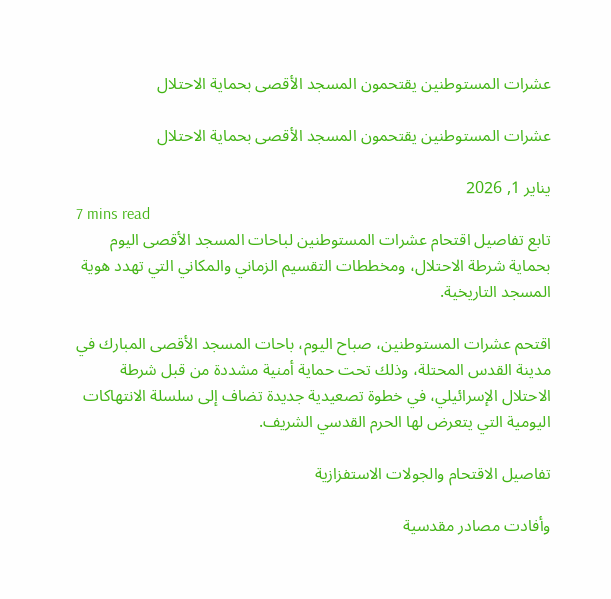عشرات المستوطنين يقتحمون المسجد الأقصى بحماية الاحتلال

عشرات المستوطنين يقتحمون المسجد الأقصى بحماية الاحتلال

يناير 1, 2026
7 mins read
تابع تفاصيل اقتحام عشرات المستوطنين لباحات المسجد الأقصى اليوم بحماية شرطة الاحتلال، ومخططات التقسيم الزماني والمكاني التي تهدد هوية المسجد التاريخية.

اقتحم عشرات المستوطنين، صباح اليوم، باحات المسجد الأقصى المبارك في مدينة القدس المحتلة، وذلك تحت حماية أمنية مشددة من قبل شرطة الاحتلال الإسرائيلي، في خطوة تصعيدية جديدة تضاف إلى سلسلة الانتهاكات اليومية التي يتعرض لها الحرم القدسي الشريف.

تفاصيل الاقتحام والجولات الاستفزازية

وأفادت مصادر مقدسية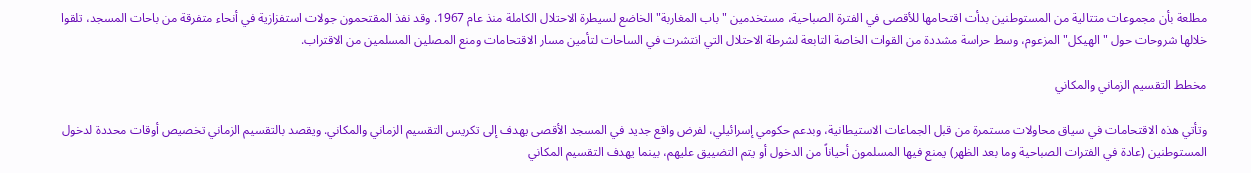مطلعة بأن مجموعات متتالية من المستوطنين بدأت اقتحامها للأقصى في الفترة الصباحية، مستخدمين "باب المغاربة" الخاضع لسيطرة الاحتلال الكاملة منذ عام 1967. وقد نفذ المقتحمون جولات استفزازية في أنحاء متفرقة من باحات المسجد، تلقوا خلالها شروحات حول "الهيكل" المزعوم، وسط حراسة مشددة من القوات الخاصة التابعة لشرطة الاحتلال التي انتشرت في الساحات لتأمين مسار الاقتحامات ومنع المصلين المسلمين من الاقتراب.

مخطط التقسيم الزماني والمكاني

وتأتي هذه الاقتحامات في سياق محاولات مستمرة من قبل الجماعات الاستيطانية، وبدعم حكومي إسرائيلي، لفرض واقع جديد في المسجد الأقصى يهدف إلى تكريس التقسيم الزماني والمكاني. ويقصد بالتقسيم الزماني تخصيص أوقات محددة لدخول المستوطنين (عادة في الفترات الصباحية وما بعد الظهر) يمنع فيها المسلمون أحياناً من الدخول أو يتم التضييق عليهم، بينما يهدف التقسيم المكاني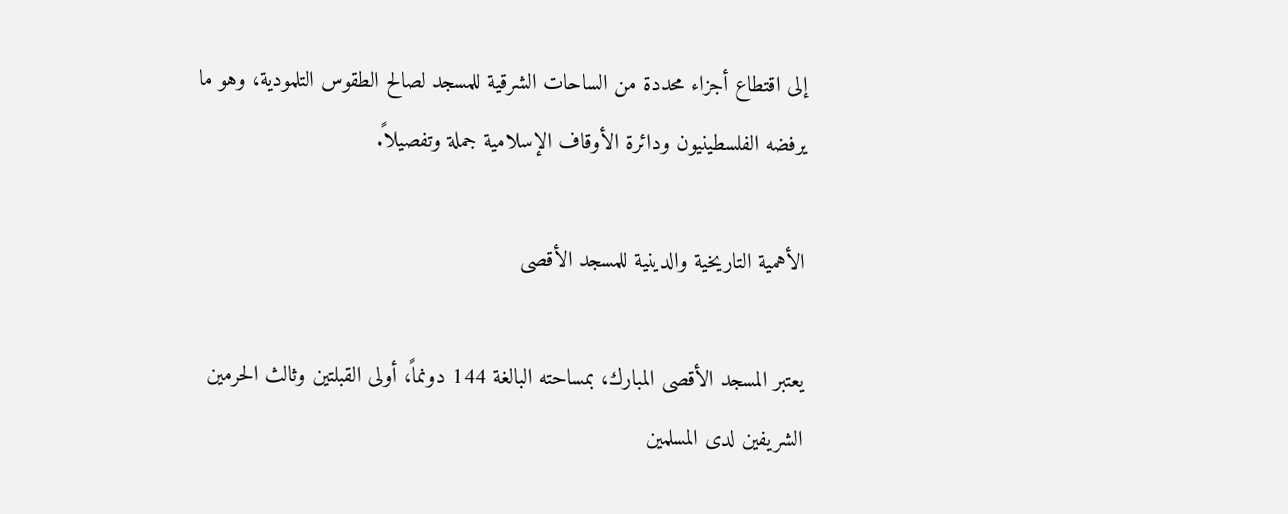إلى اقتطاع أجزاء محددة من الساحات الشرقية للمسجد لصالح الطقوس التلمودية، وهو ما يرفضه الفلسطينيون ودائرة الأوقاف الإسلامية جملة وتفصيلاً.

الأهمية التاريخية والدينية للمسجد الأقصى

يعتبر المسجد الأقصى المبارك، بمساحته البالغة 144 دونماً، أولى القبلتين وثالث الحرمين الشريفين لدى المسلمين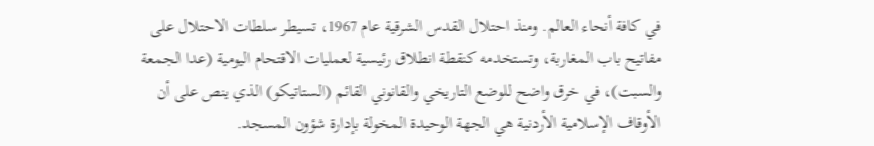في كافة أنحاء العالم. ومنذ احتلال القدس الشرقية عام 1967، تسيطر سلطات الاحتلال على مفاتيح باب المغاربة، وتستخدمه كنقطة انطلاق رئيسية لعمليات الاقتحام اليومية (عدا الجمعة والسبت)، في خرق واضح للوضع التاريخي والقانوني القائم (الستاتيكو) الذي ينص على أن الأوقاف الإسلامية الأردنية هي الجهة الوحيدة المخولة بإدارة شؤون المسجد.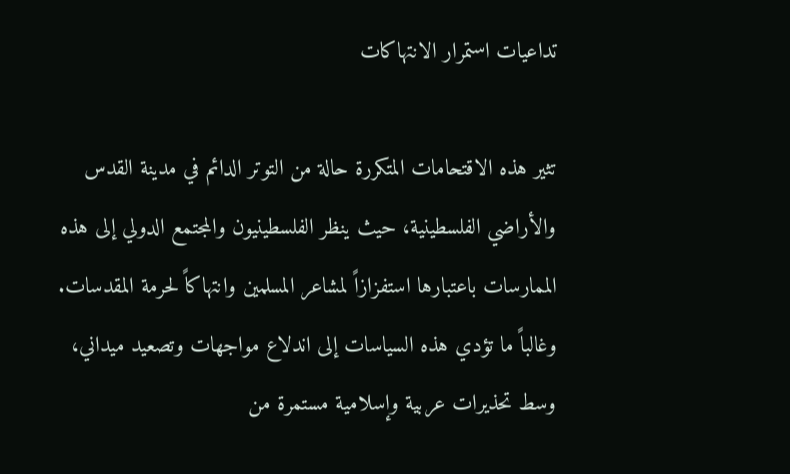تداعيات استمرار الانتهاكات

تثير هذه الاقتحامات المتكررة حالة من التوتر الدائم في مدينة القدس والأراضي الفلسطينية، حيث ينظر الفلسطينيون والمجتمع الدولي إلى هذه الممارسات باعتبارها استفزازاً لمشاعر المسلمين وانتهاكاً لحرمة المقدسات. وغالباً ما تؤدي هذه السياسات إلى اندلاع مواجهات وتصعيد ميداني، وسط تحذيرات عربية وإسلامية مستمرة من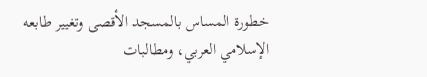خطورة المساس بالمسجد الأقصى وتغيير طابعه الإسلامي العربي، ومطالبات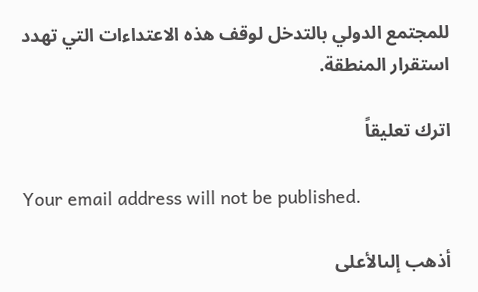للمجتمع الدولي بالتدخل لوقف هذه الاعتداءات التي تهدد استقرار المنطقة.

اترك تعليقاً

Your email address will not be published.

أذهب إلىالأعلى